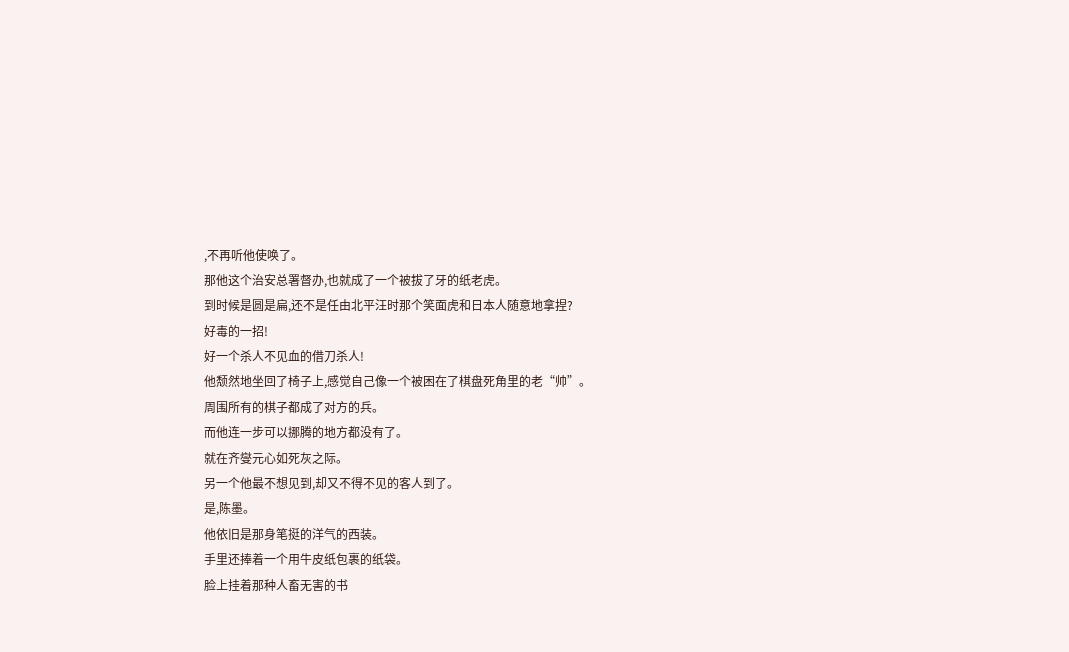,不再听他使唤了。
那他这个治安总署督办,也就成了一个被拔了牙的纸老虎。
到时候是圆是扁,还不是任由北平汪时那个笑面虎和日本人随意地拿捏?
好毒的一招!
好一个杀人不见血的借刀杀人!
他颓然地坐回了椅子上,感觉自己像一个被困在了棋盘死角里的老“帅”。
周围所有的棋子都成了对方的兵。
而他连一步可以挪腾的地方都没有了。
就在齐燮元心如死灰之际。
另一个他最不想见到,却又不得不见的客人到了。
是,陈墨。
他依旧是那身笔挺的洋气的西装。
手里还捧着一个用牛皮纸包裹的纸袋。
脸上挂着那种人畜无害的书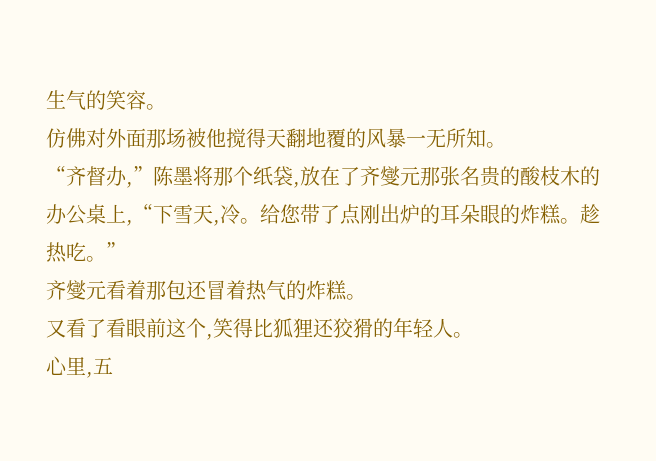生气的笑容。
仿佛对外面那场被他搅得天翻地覆的风暴一无所知。
“齐督办,”陈墨将那个纸袋,放在了齐燮元那张名贵的酸枝木的办公桌上,“下雪天,冷。给您带了点刚出炉的耳朵眼的炸糕。趁热吃。”
齐燮元看着那包还冒着热气的炸糕。
又看了看眼前这个,笑得比狐狸还狡猾的年轻人。
心里,五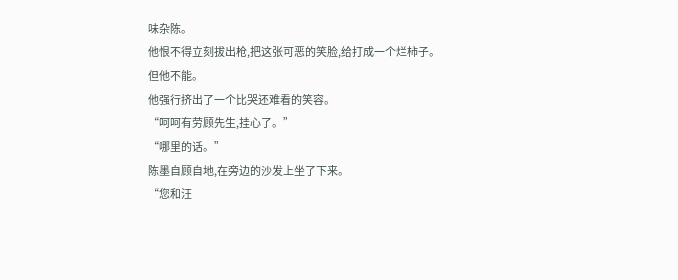味杂陈。
他恨不得立刻拔出枪,把这张可恶的笑脸,给打成一个烂柿子。
但他不能。
他强行挤出了一个比哭还难看的笑容。
“呵呵有劳顾先生,挂心了。”
“哪里的话。”
陈墨自顾自地,在旁边的沙发上坐了下来。
“您和汪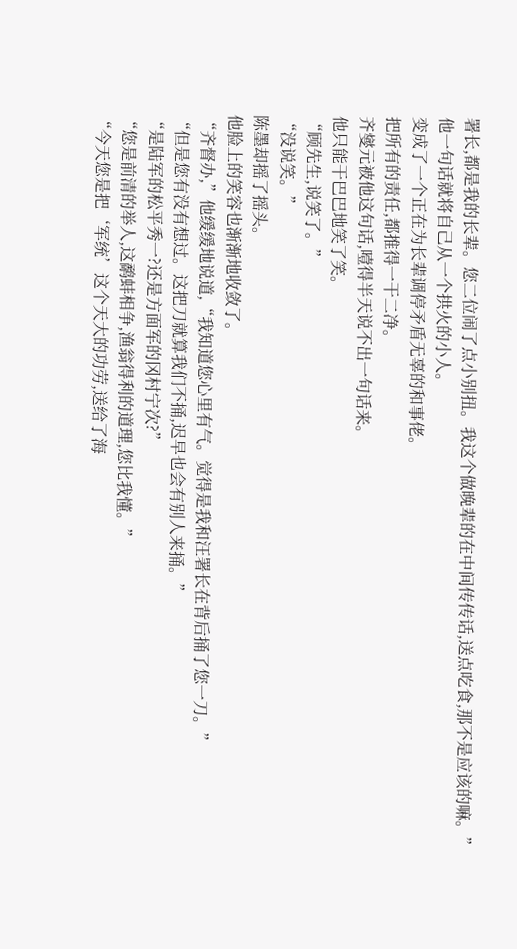署长,都是我的长辈。您二位闹了点小别扭。我这个做晚辈的在中间传传话,送点吃食,那不是应该的嘛。”
他一句话就将自己从一个拱火的小人。
变成了一个正在为长辈调停矛盾无辜的和事佬。
把所有的责任,都推得一干二净。
齐燮元被他这句话,噎得半天说不出一句话来。
他只能干巴巴地笑了笑。
“顾先生,说笑了。”
“没说笑。”
陈墨却摇了摇头。
他脸上的笑容也渐渐地收敛了。
“齐督办,”他缓缓地说道,“我知道您心里有气。觉得是我和汪署长在背后捅了您一刀。”
“但是您有没有想过。这把刀就算我们不捅,迟早也会有别人来捅。”
“是陆军的松平秀一?还是方面军的冈村宁次?”
“您是前清的举人,这鹬蚌相争,渔翁得利的道理,您比我懂。”
“今天您是把‘军统’这个天大的功劳,送给了海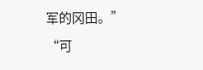军的冈田。”
“可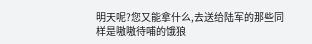明天呢?您又能拿什么,去送给陆军的那些同样是嗷嗷待哺的饿狼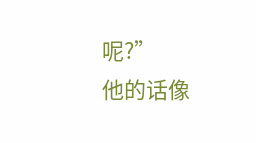呢?”
他的话像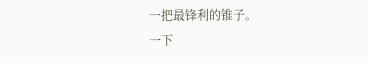一把最锋利的锥子。
一下